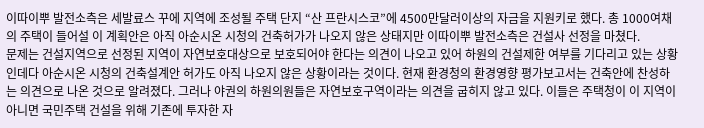이따이뿌 발전소측은 세발료스 꾸에 지역에 조성될 주택 단지 “산 프란시스코”에 4500만달러이상의 자금을 지원키로 했다. 총 1000여채의 주택이 들어설 이 계획안은 아직 아순시온 시청의 건축허가가 나오지 않은 상태지만 이따이뿌 발전소측은 건설사 선정을 마쳤다.
문제는 건설지역으로 선정된 지역이 자연보호대상으로 보호되어야 한다는 의견이 나오고 있어 하원의 건설제한 여부를 기다리고 있는 상황인데다 아순시온 시청의 건축설계안 허가도 아직 나오지 않은 상황이라는 것이다. 현재 환경청의 환경영향 평가보고서는 건축안에 찬성하는 의견으로 나온 것으로 알려졌다. 그러나 야권의 하원의원들은 자연보호구역이라는 의견을 굽히지 않고 있다. 이들은 주택청이 이 지역이 아니면 국민주택 건설을 위해 기존에 투자한 자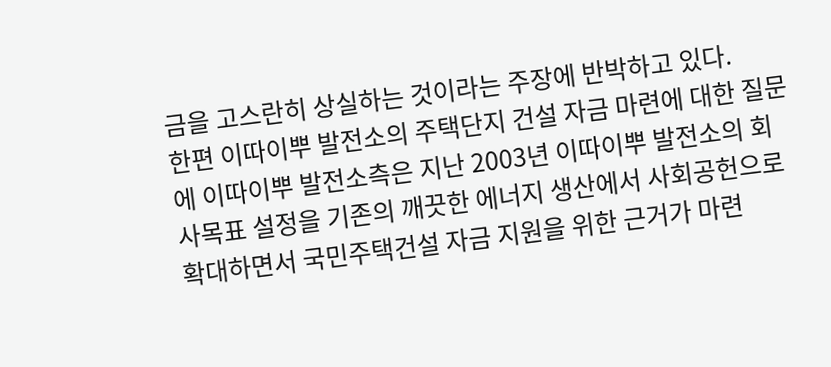금을 고스란히 상실하는 것이라는 주장에 반박하고 있다.
한편 이따이뿌 발전소의 주택단지 건설 자금 마련에 대한 질문에 이따이뿌 발전소측은 지난 2003년 이따이뿌 발전소의 회사목표 설정을 기존의 깨끗한 에너지 생산에서 사회공헌으로 확대하면서 국민주택건설 자금 지원을 위한 근거가 마련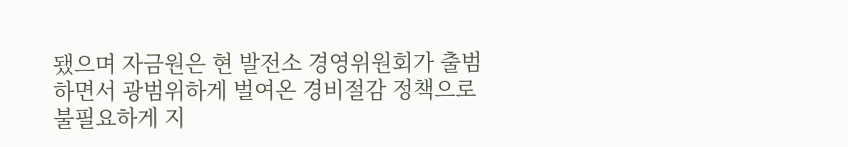됐으며 자금원은 현 발전소 경영위원회가 출범하면서 광범위하게 벌여온 경비절감 정책으로 불필요하게 지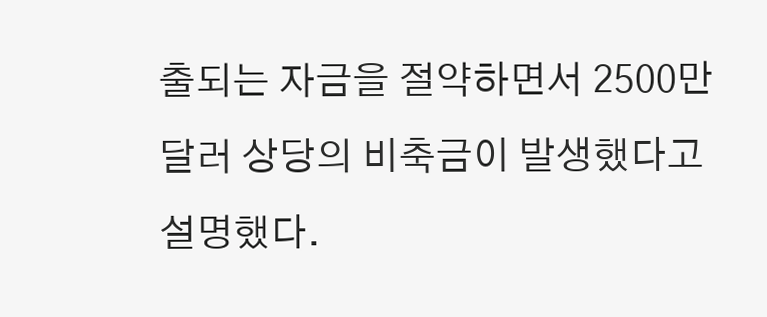출되는 자금을 절약하면서 2500만달러 상당의 비축금이 발생했다고 설명했다.